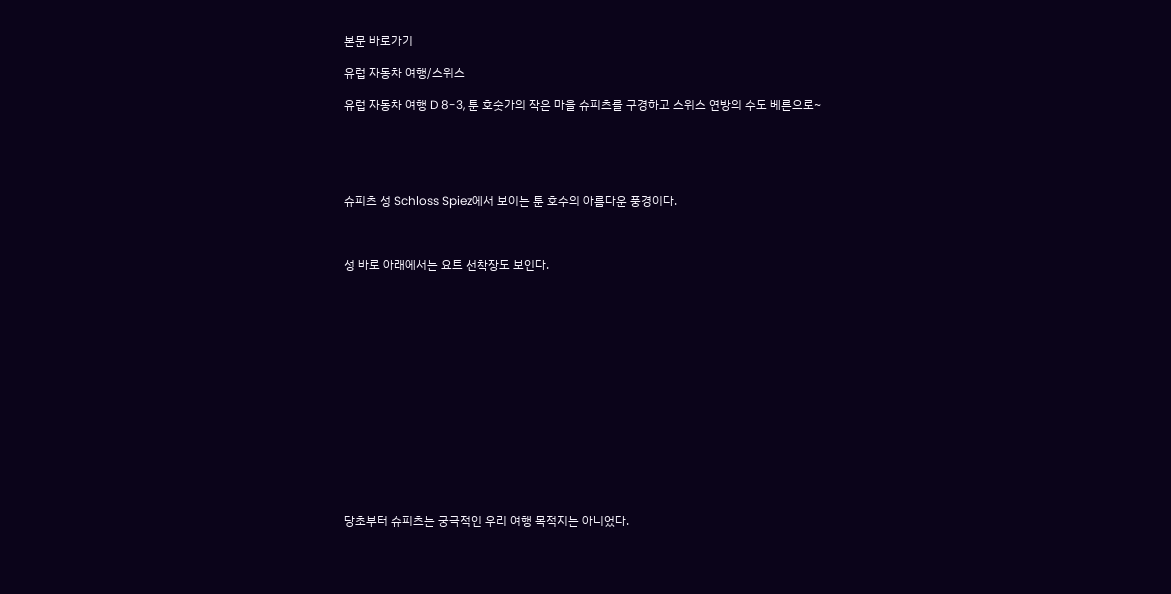본문 바로가기

유럽 자동차 여행/스위스

유럽 자동차 여행 D 8-3, 툰 호숫가의 작은 마을 슈피츠를 구경하고 스위스 연방의 수도 베른으로~





슈피츠 성 Schloss Spiez에서 보이는 툰 호수의 아름다운 풍경이다.



성 바로 아래에서는 요트 선착장도 보인다.















당초부터 슈피츠는 궁극적인 우리 여행 목적지는 아니었다.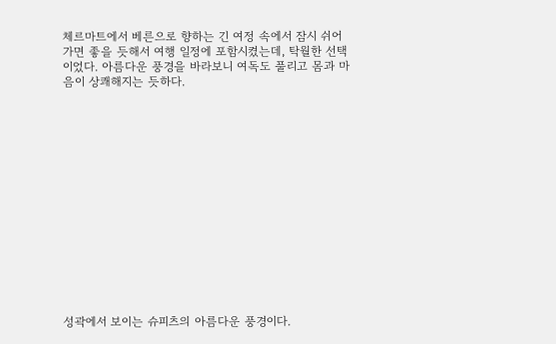체르마트에서 베른으로 향하는 긴 여정 속에서 잠시 쉬어가면 좋을 듯해서 여행 일정에 포함시켰는데, 탁월한 선택이었다. 아름다운 풍경을 바라보니 여독도 풀리고 몸과 마음이 상쾌해지는 듯하다.















성곽에서 보이는 슈피츠의 아름다운 풍경이다.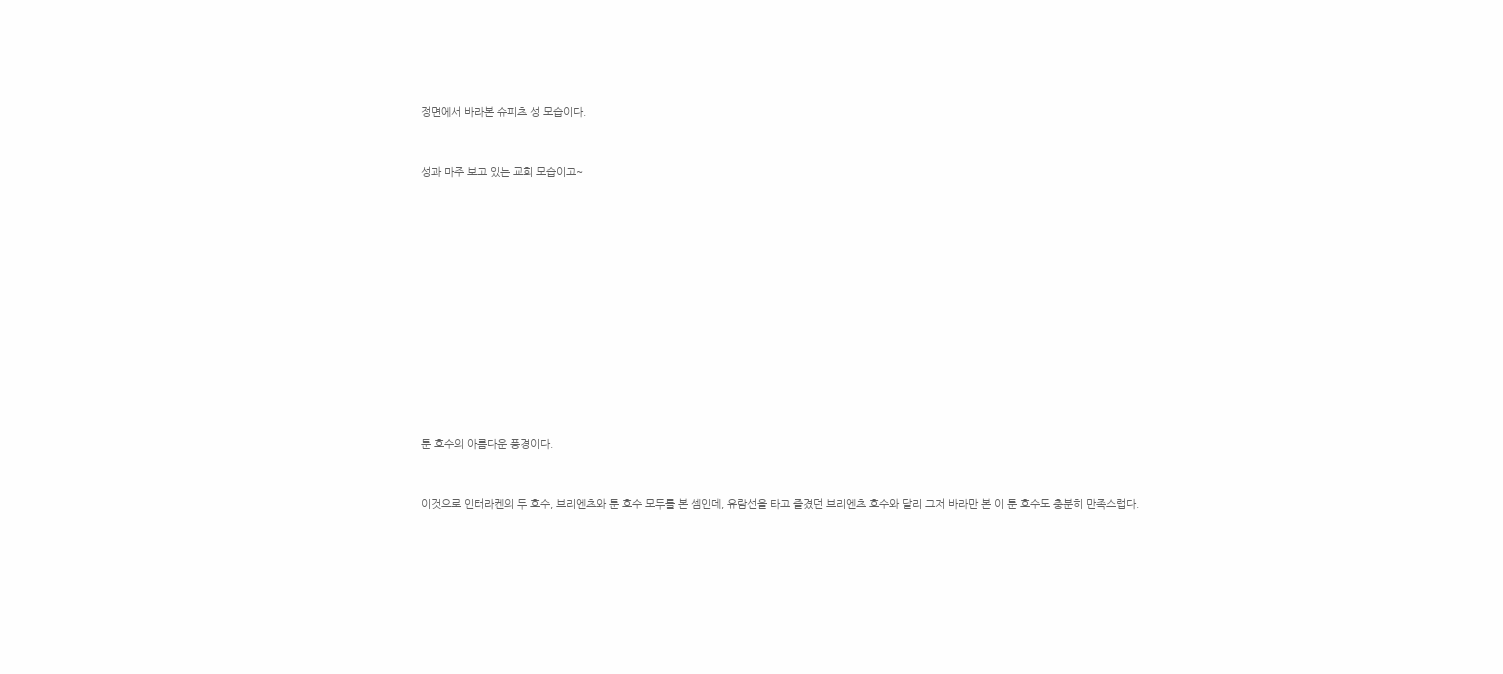정면에서 바라본 슈피츠 성 모습이다.



성과 마주 보고 있는 교회 모습이고~

















툰 호수의 아름다운 풍경이다.



이것으로 인터라켄의 두 호수, 브리엔츠와 툰 호수 모두를 본 셈인데, 유람선을 타고 즐겼던 브리엔츠 호수와 달리 그저 바라만 본 이 툰 호수도 충분히 만족스럽다.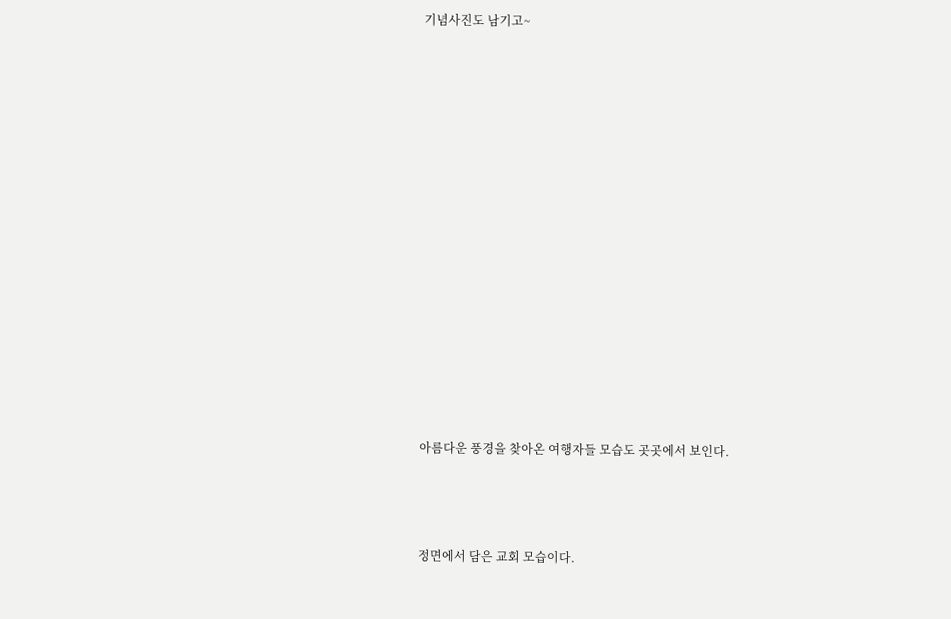기념사진도 남기고~















아름다운 풍경을 찾아온 여행자들 모습도 곳곳에서 보인다.



정면에서 담은 교회 모습이다.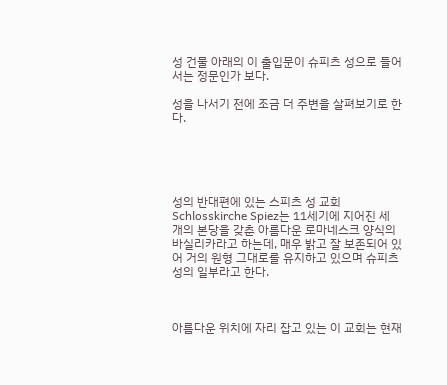성 건물 아래의 이 출입문이 슈피츠 성으로 들어서는 정문인가 보다.

성을 나서기 전에 조금 더 주변을 살펴보기로 한다.





성의 반대편에 있는 스피츠 성 교회 Schlosskirche Spiez는 11세기에 지어진 세 개의 본당을 갖춘 아름다운 로마네스크 양식의 바실리카라고 하는데, 매우 밝고 잘 보존되어 있어 거의 원형 그대로를 유지하고 있으며 슈피츠 성의 일부라고 한다.



아름다운 위치에 자리 잡고 있는 이 교회는 현재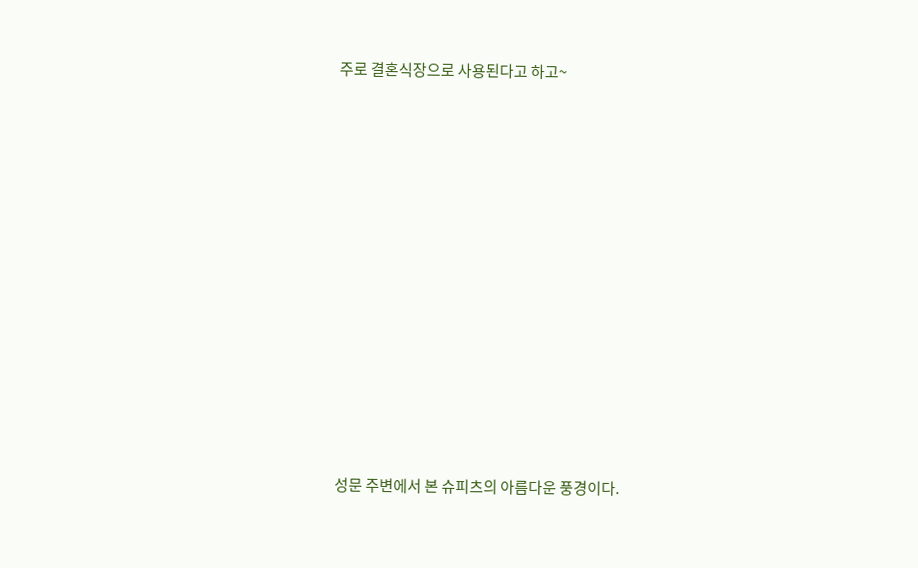주로 결혼식장으로 사용된다고 하고~















성문 주변에서 본 슈피츠의 아름다운 풍경이다.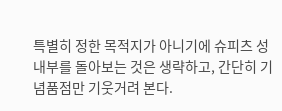특별히 정한 목적지가 아니기에 슈피츠 성 내부를 돌아보는 것은 생략하고, 간단히 기념품점만 기웃거려 본다.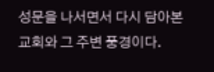성문을 나서면서 다시 담아본 교회와 그 주변 풍경이다.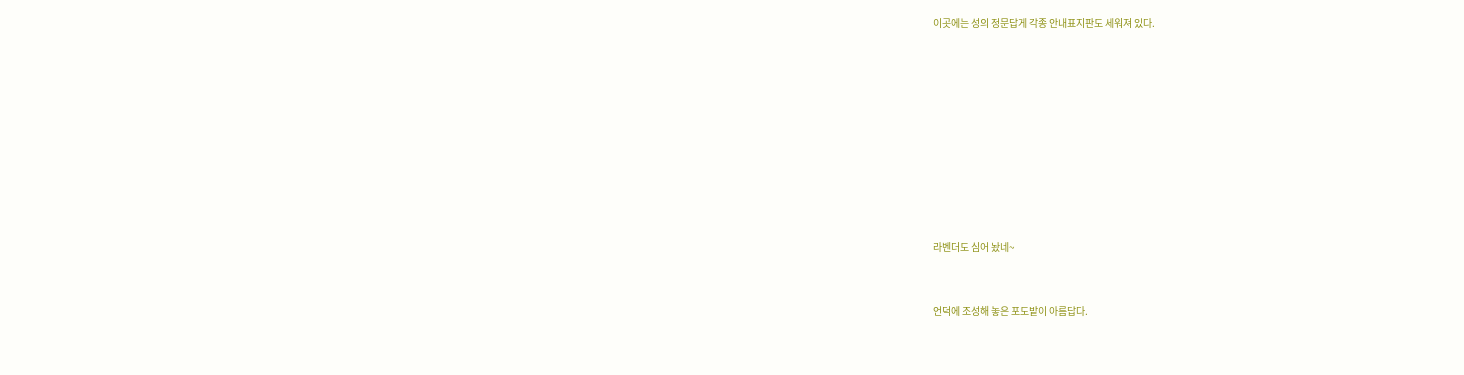이곳에는 성의 정문답게 각종 안내표지판도 세워져 있다.













라벤더도 심어 놨네~



언덕에 조성해 놓은 포도밭이 아름답다.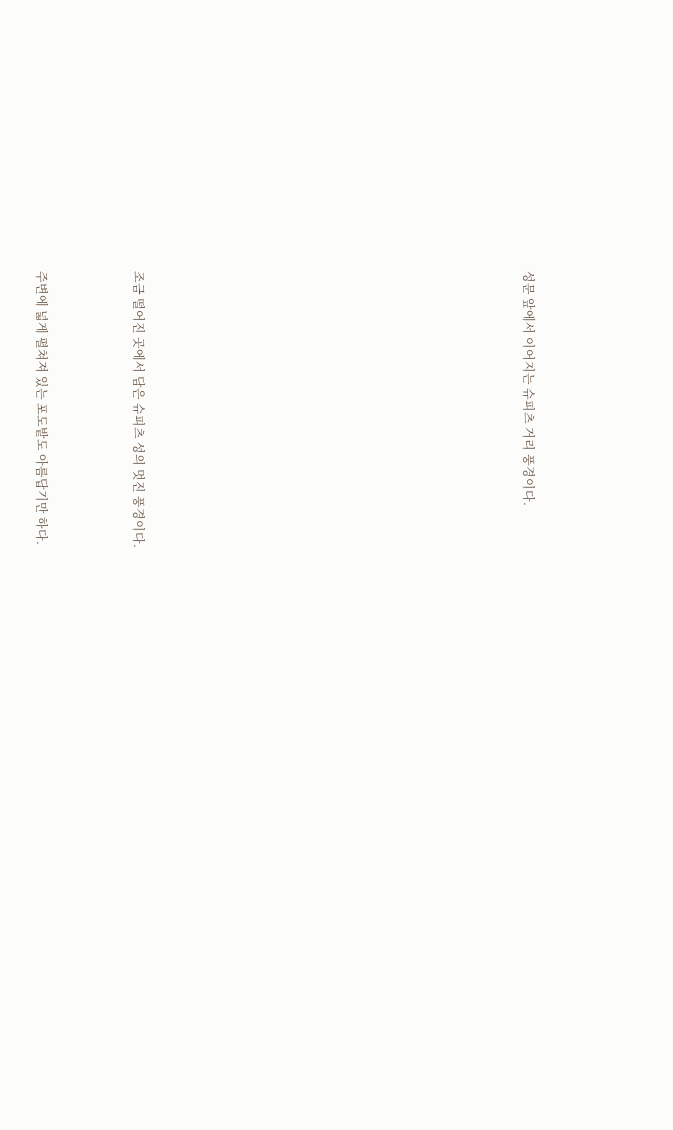성문 앞에서 이어지는 슈피츠 거리 풍경이다.















조금 떨어진 곳에서 담은 슈피츠 성의 멋진 풍경이다.



주변에 넓게 펼쳐져 있는 포도밭도 아름답기만 하다.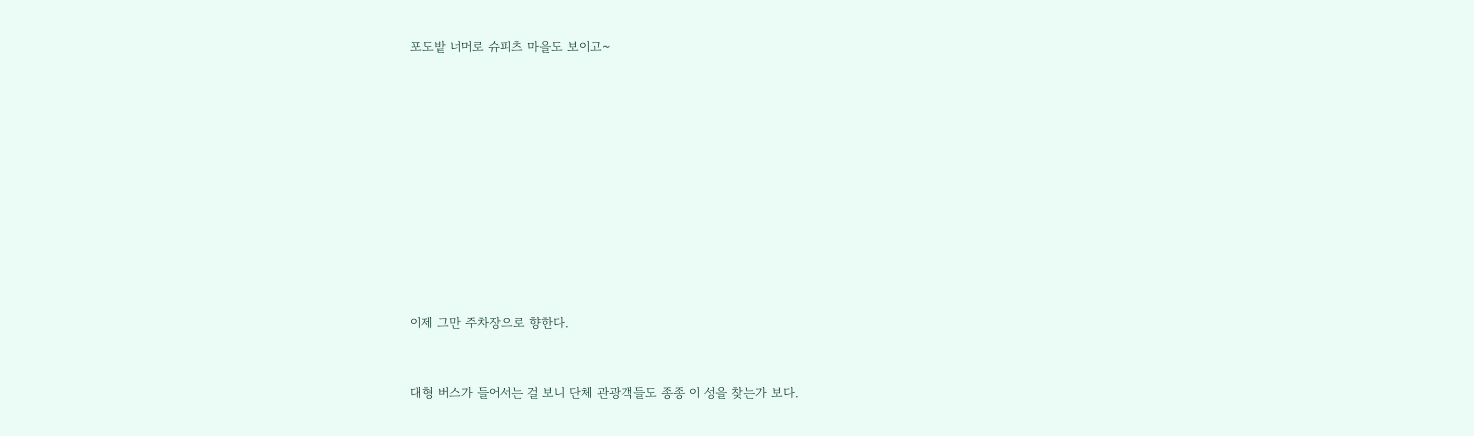포도밭 너머로 슈피츠 마을도 보이고~















이제 그만 주차장으로 향한다.



대형 버스가 들어서는 걸 보니 단체 관광객들도 종종 이 성을 찾는가 보다.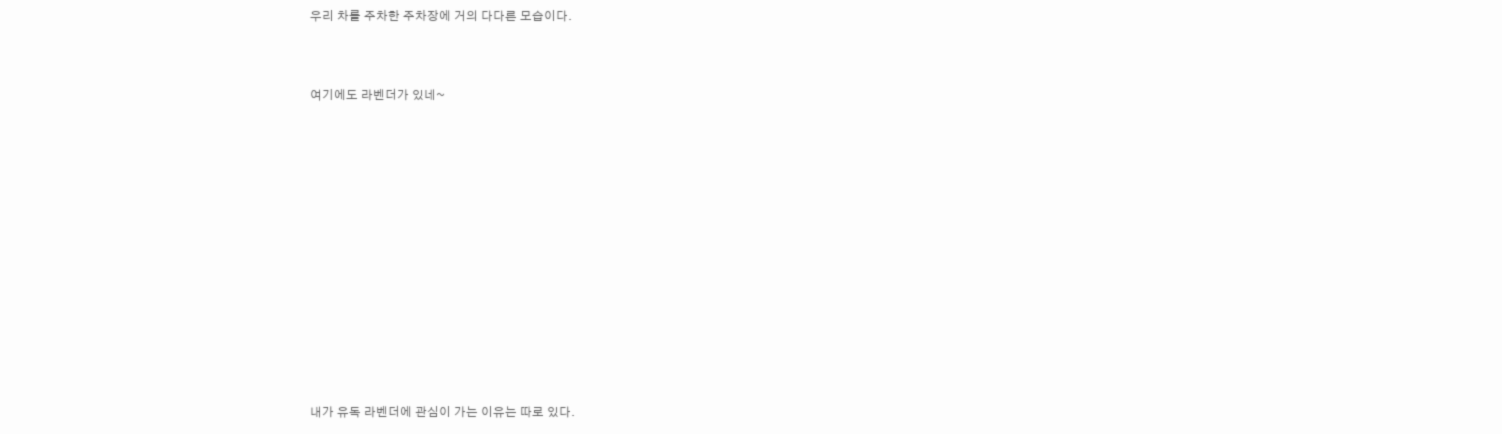우리 차를 주차한 주차장에 거의 다다른 모습이다.



여기에도 라벤더가 있네~















내가 유독 라벤더에 관심이 가는 이유는 따로 있다.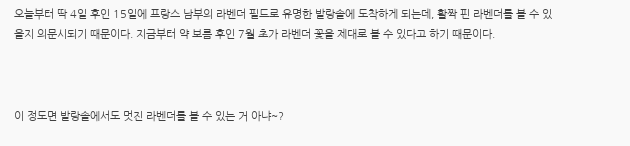오늘부터 딱 4일 후인 15일에 프랑스 남부의 라벤더 필드로 유명한 발랑솔에 도착하게 되는데, 활짝 핀 라벤더를 볼 수 있을지 의문시되기 때문이다. 지금부터 약 보름 후인 7월 초가 라벤더 꽃을 제대로 볼 수 있다고 하기 때문이다.



이 정도면 발랑솔에서도 멋진 라벤더를 볼 수 있는 거 아냐~?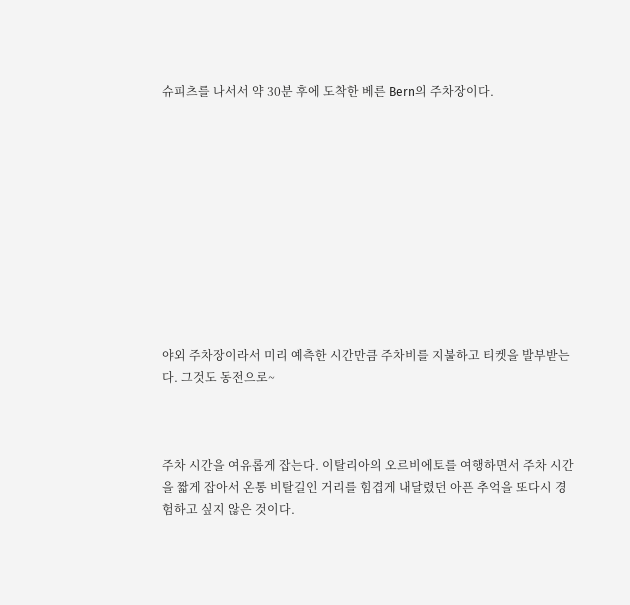슈피츠를 나서서 약 30분 후에 도착한 베른 Bern의 주차장이다.











야외 주차장이라서 미리 예측한 시간만큼 주차비를 지불하고 티켓을 발부받는다. 그것도 동전으로~



주차 시간을 여유롭게 잡는다. 이탈리아의 오르비에토를 여행하면서 주차 시간을 짧게 잡아서 온통 비탈길인 거리를 힘겹게 내달렸던 아픈 추억을 또다시 경험하고 싶지 않은 것이다.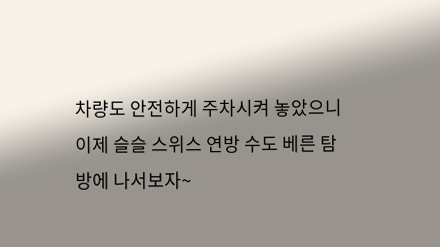차량도 안전하게 주차시켜 놓았으니 이제 슬슬 스위스 연방 수도 베른 탐방에 나서보자~